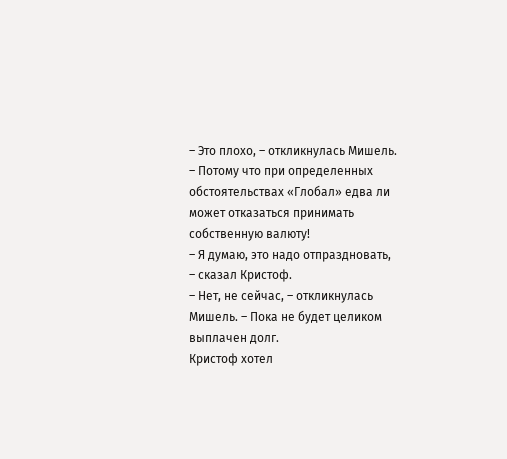– Это плохо, – откликнулась Мишель. – Потому что при определенных обстоятельствах «Глобал» едва ли может отказаться принимать собственную валюту!
– Я думаю, это надо отпраздновать, – сказал Кристоф.
– Нет, не сейчас, – откликнулась Мишель. – Пока не будет целиком выплачен долг.
Кристоф хотел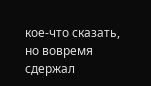кое-что сказать, но вовремя сдержал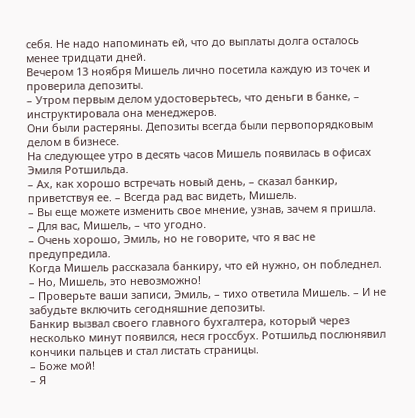себя. Не надо напоминать ей, что до выплаты долга осталось менее тридцати дней.
Вечером 13 ноября Мишель лично посетила каждую из точек и проверила депозиты.
– Утром первым делом удостоверьтесь, что деньги в банке, – инструктировала она менеджеров.
Они были растеряны. Депозиты всегда были первопорядковым делом в бизнесе.
На следующее утро в десять часов Мишель появилась в офисах Эмиля Ротшильда.
– Ах, как хорошо встречать новый день, – сказал банкир, приветствуя ее. – Всегда рад вас видеть, Мишель.
– Вы еще можете изменить свое мнение, узнав, зачем я пришла.
– Для вас, Мишель, – что угодно.
– Очень хорошо, Эмиль, но не говорите, что я вас не предупредила.
Когда Мишель рассказала банкиру, что ей нужно, он побледнел.
– Но, Мишель, это невозможно!
– Проверьте ваши записи, Эмиль, – тихо ответила Мишель. – И не забудьте включить сегодняшние депозиты.
Банкир вызвал своего главного бухгалтера, который через несколько минут появился, неся гроссбух. Ротшильд послюнявил кончики пальцев и стал листать страницы.
– Боже мой!
– Я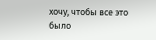хочу, чтобы все это было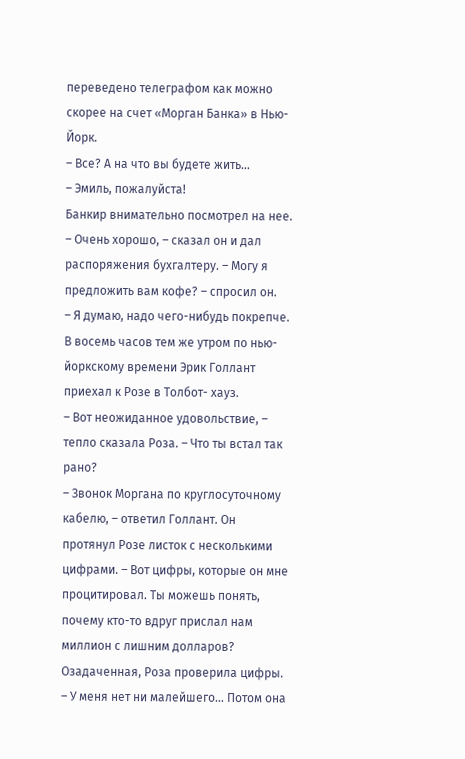переведено телеграфом как можно скорее на счет «Морган Банка» в Нью-Йорк.
– Все? А на что вы будете жить…
– Эмиль, пожалуйста!
Банкир внимательно посмотрел на нее.
– Очень хорошо, – сказал он и дал распоряжения бухгалтеру. – Могу я предложить вам кофе? – спросил он.
– Я думаю, надо чего-нибудь покрепче.
В восемь часов тем же утром по нью-йоркскому времени Эрик Голлант приехал к Розе в Толбот- хауз.
– Вот неожиданное удовольствие, – тепло сказала Роза. – Что ты встал так рано?
– Звонок Моргана по круглосуточному кабелю, – ответил Голлант. Он протянул Розе листок с несколькими цифрами. – Вот цифры, которые он мне процитировал. Ты можешь понять, почему кто-то вдруг прислал нам миллион с лишним долларов?
Озадаченная, Роза проверила цифры.
– У меня нет ни малейшего… Потом она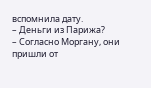вспомнила дату.
– Деньги из Парижа?
– Согласно Моргану, они пришли от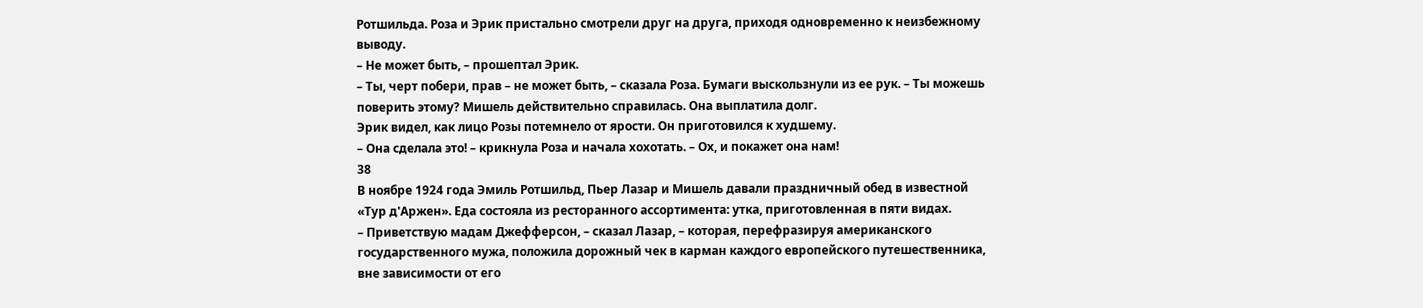Ротшильда. Роза и Эрик пристально смотрели друг на друга, приходя одновременно к неизбежному выводу.
– Не может быть, – прошептал Эрик.
– Ты, черт побери, прав – не может быть, – сказала Роза. Бумаги выскользнули из ее рук. – Ты можешь поверить этому? Мишель действительно справилась. Она выплатила долг.
Эрик видел, как лицо Розы потемнело от ярости. Он приготовился к худшему.
– Она сделала это! – крикнула Роза и начала хохотать. – Ох, и покажет она нам!
38
В ноябре 1924 года Эмиль Ротшильд, Пьер Лазар и Мишель давали праздничный обед в известной «Тур д'Аржен». Еда состояла из ресторанного ассортимента: утка, приготовленная в пяти видах.
– Приветствую мадам Джефферсон, – сказал Лазар, – которая, перефразируя американского государственного мужа, положила дорожный чек в карман каждого европейского путешественника, вне зависимости от его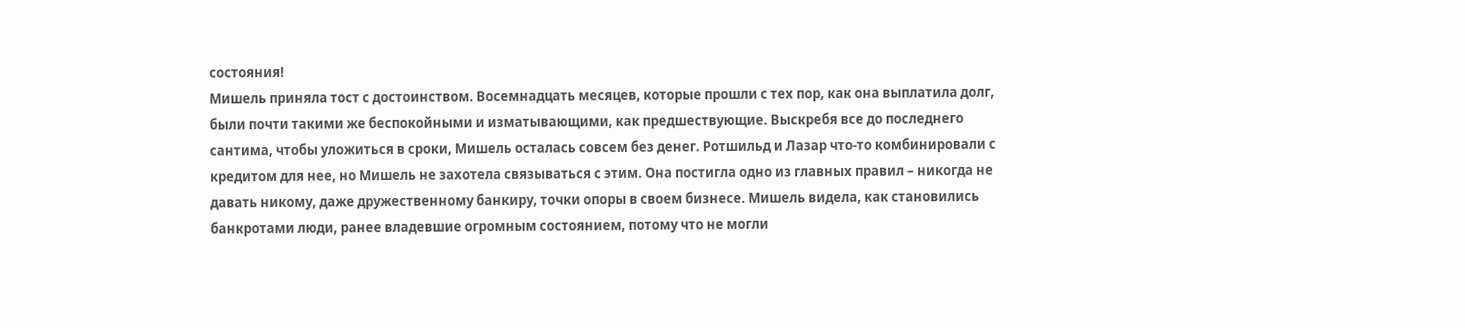состояния!
Мишель приняла тост с достоинством. Восемнадцать месяцев, которые прошли с тех пор, как она выплатила долг, были почти такими же беспокойными и изматывающими, как предшествующие. Выскребя все до последнего сантима, чтобы уложиться в сроки, Мишель осталась совсем без денег. Ротшильд и Лазар что-то комбинировали с кредитом для нее, но Мишель не захотела связываться с этим. Она постигла одно из главных правил – никогда не давать никому, даже дружественному банкиру, точки опоры в своем бизнесе. Мишель видела, как становились банкротами люди, ранее владевшие огромным состоянием, потому что не могли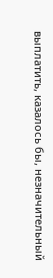выплатить, казалось бы, незначительный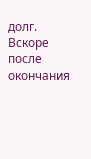долг.
Вскоре после окончания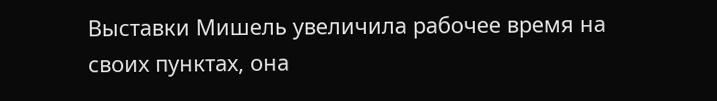Выставки Мишель увеличила рабочее время на своих пунктах, она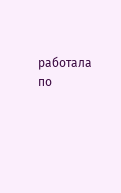работала по